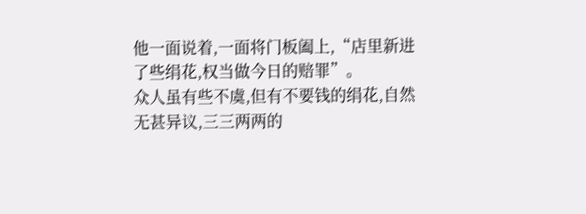他一面说着,一面将门板阖上,“店里新进了些绢花,权当做今日的赔罪”。
众人虽有些不虞,但有不要钱的绢花,自然无甚异议,三三两两的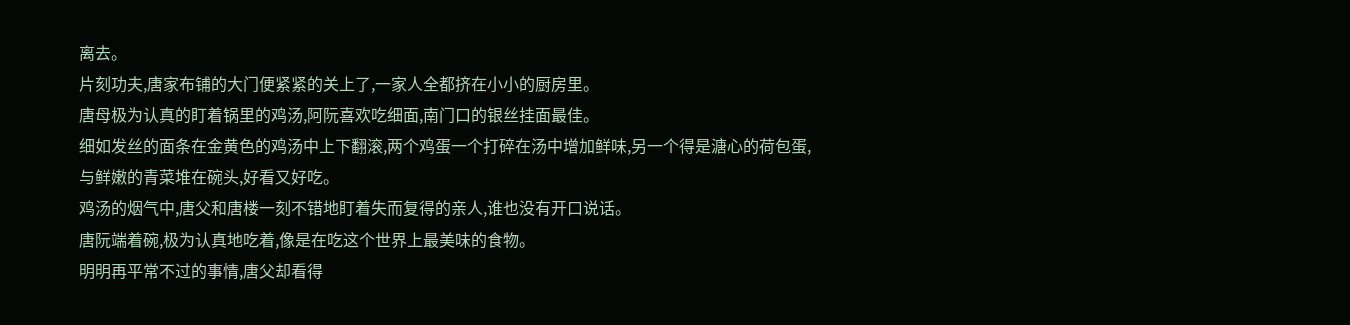离去。
片刻功夫,唐家布铺的大门便紧紧的关上了,一家人全都挤在小小的厨房里。
唐母极为认真的盯着锅里的鸡汤,阿阮喜欢吃细面,南门口的银丝挂面最佳。
细如发丝的面条在金黄色的鸡汤中上下翻滚,两个鸡蛋一个打碎在汤中增加鲜味,另一个得是溏心的荷包蛋,与鲜嫩的青菜堆在碗头,好看又好吃。
鸡汤的烟气中,唐父和唐楼一刻不错地盯着失而复得的亲人,谁也没有开口说话。
唐阮端着碗,极为认真地吃着,像是在吃这个世界上最美味的食物。
明明再平常不过的事情,唐父却看得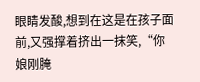眼睛发酸,想到在这是在孩子面前,又强撑着挤出一抹笑,“你娘刚腌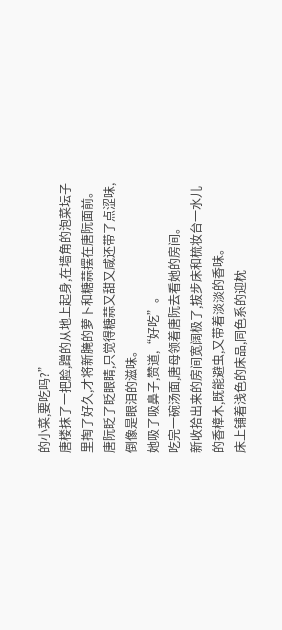的小菜,要吃吗?”
唐楼抹了一把脸,蹭的从地上起身,在墙角的泡菜坛子里掏了好久,才将新腌的萝卜和糖蒜摆在唐阮面前。
唐阮眨了眨眼睛,只觉得糖蒜又甜又咸还带了点涩味,倒像是眼泪的滋味。
她吸了吸鼻子,赞道,“好吃”。
吃完一碗汤面,唐母领着唐阮去看她的房间。
新收拾出来的房间宽阔极了,拔步床和梳妆台一水儿的香樟木,既能避虫,又带着淡淡的香味。
床上铺着浅色的床品,同色系的迎枕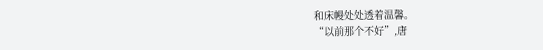和床幔处处透着温馨。
“以前那个不好”,唐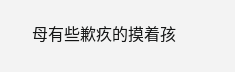母有些歉疚的摸着孩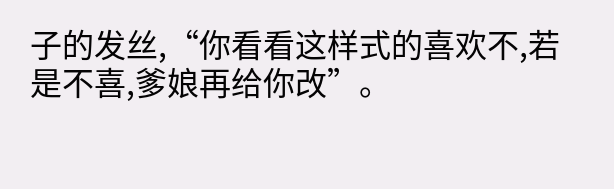子的发丝,“你看看这样式的喜欢不,若是不喜,爹娘再给你改”。